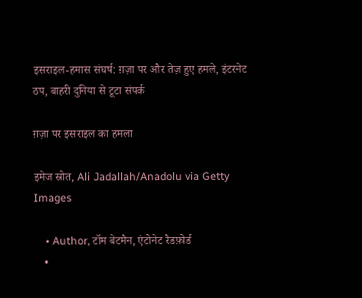इसराइल-हमास संघर्ष: ग़ज़ा पर और तेज़ हुए हमले, इंटरनेट ठप, बाहरी दुनिया से टूटा संपर्क

ग़ज़ा पर इसराइल का हमला

इमेज स्रोत, Ali Jadallah/Anadolu via Getty Images

    • Author, टॉम बेटमैन, एंटोनेट रैडफ़ोर्ड
    •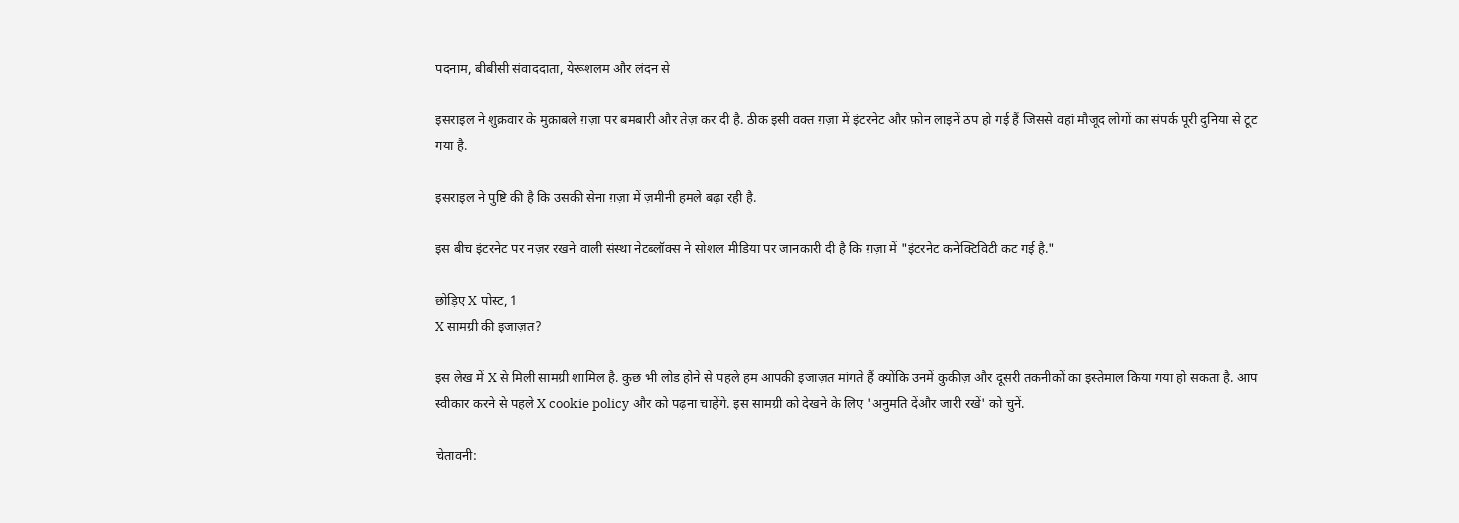पदनाम, बीबीसी संवाददाता, येरूशलम और लंदन से

इसराइल ने शुक्रवार के मुक़ाबले ग़ज़ा पर बमबारी और तेज़ कर दी है. ठीक इसी वक्त ग़ज़ा में इंटरनेट और फ़ोन लाइनें ठप हो गई हैं जिससे वहां मौजूद लोगों का संपर्क पूरी दुनिया से टूट गया है.

इसराइल ने पुष्टि की है कि उसकी सेना ग़ज़ा में ज़मीनी हमले बढ़ा रही है.

इस बीच इंटरनेट पर नज़र रखने वाली संस्था नेटब्लॉक्स ने सोशल मीडिया पर जानकारी दी है कि ग़ज़ा में "इंटरनेट कनेक्टिविटी कट गई है."

छोड़िए X पोस्ट, 1
X सामग्री की इजाज़त?

इस लेख में X से मिली सामग्री शामिल है. कुछ भी लोड होने से पहले हम आपकी इजाज़त मांगते हैं क्योंकि उनमें कुकीज़ और दूसरी तकनीकों का इस्तेमाल किया गया हो सकता है. आप स्वीकार करने से पहले X cookie policy और को पढ़ना चाहेंगे. इस सामग्री को देखने के लिए 'अनुमति देंऔर जारी रखें' को चुनें.

चेतावनी: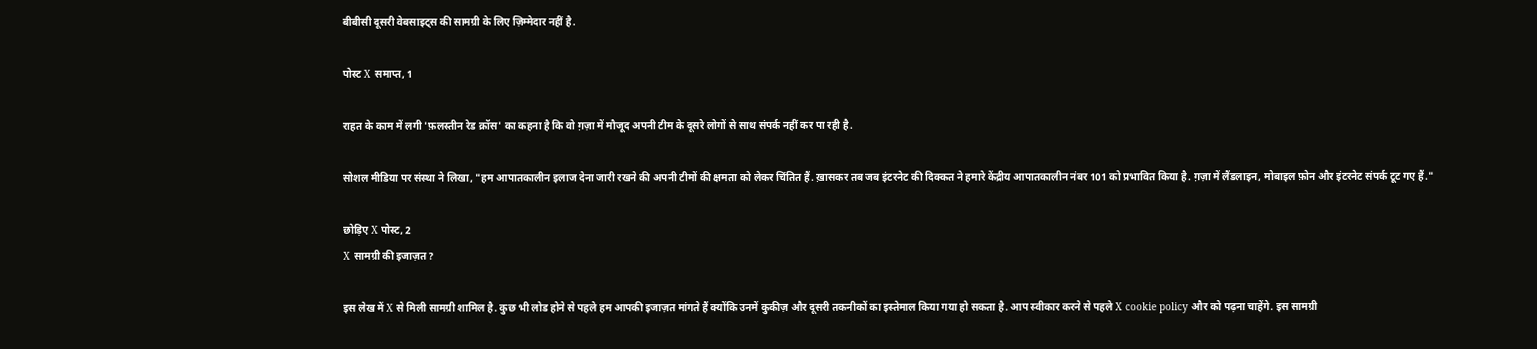बीबीसी दूसरी वेबसाइट्स की सामग्री के लिए ज़िम्मेदार नहीं है.

पोस्ट X समाप्त, 1

राहत के काम में लगी 'फ़लस्तीन रेड क्रॉस' का कहना है कि वो ग़ज़ा में मौजूद अपनी टीम के दूसरे लोगों से साथ संपर्क नहीं कर पा रही है.

सोशल मीडिया पर संस्था ने लिखा, "हम आपातकालीन इलाज देना जारी रखने की अपनी टीमों की क्षमता को लेकर चिंतित हैं. ख़ासकर तब जब इंटरनेट की दिक्कत ने हमारे केंद्रीय आपातकालीन नंबर 101 को प्रभावित किया है. ग़ज़ा में लैंडलाइन, मोबाइल फ़ोन और इंटरनेट संपर्क टूट गए हैं."

छोड़िए X पोस्ट, 2
X सामग्री की इजाज़त?

इस लेख में X से मिली सामग्री शामिल है. कुछ भी लोड होने से पहले हम आपकी इजाज़त मांगते हैं क्योंकि उनमें कुकीज़ और दूसरी तकनीकों का इस्तेमाल किया गया हो सकता है. आप स्वीकार करने से पहले X cookie policy और को पढ़ना चाहेंगे. इस सामग्री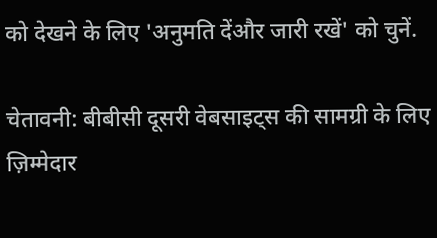को देखने के लिए 'अनुमति देंऔर जारी रखें' को चुनें.

चेतावनी: बीबीसी दूसरी वेबसाइट्स की सामग्री के लिए ज़िम्मेदार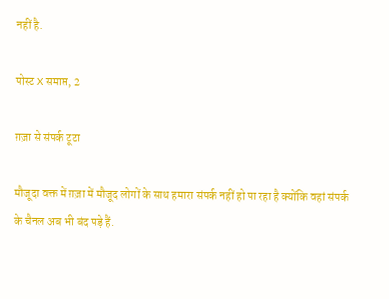नहीं है.

पोस्ट X समाप्त, 2

ग़ज़ा से संपर्क टूटा

मौजूदा वक्त में ग़ज़ा में मौजूद लोगों के साथ हमारा संपर्क नहीं हो पा रहा है क्योंकि वहां संपर्क के चैनल अब भी बंद पड़े हैं.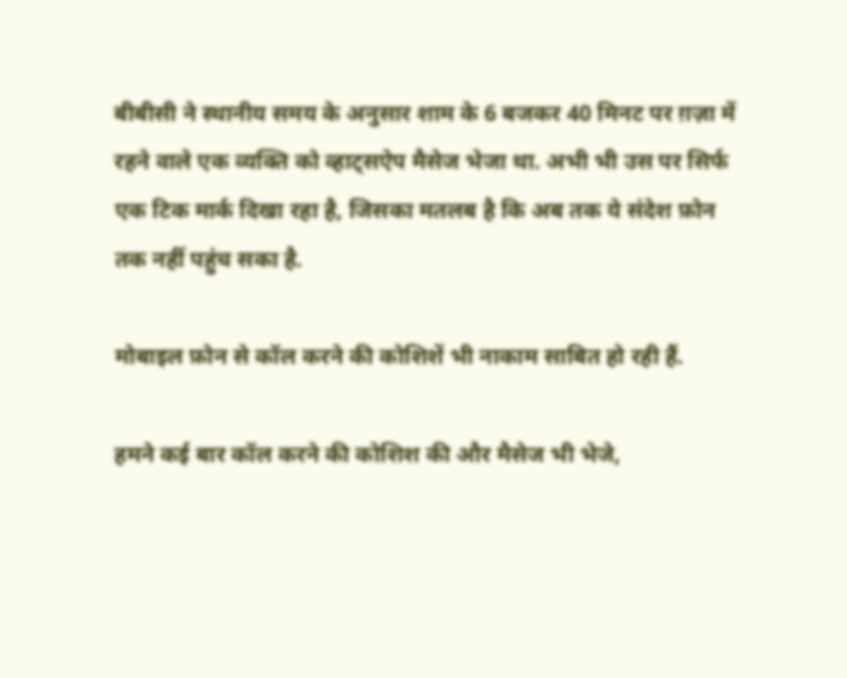बीबीसी ने स्थानीय समय के अनुसार शाम के 6 बजकर 40 मिनट पर ग़ज़ा में रहने वाले एक व्यक्ति को व्हाट्सऐप मैसेज भेजा था. अभी भी उस पर सिर्फ एक टिक मार्क दिखा रहा है, जिसका मतलब है कि अब तक ये संदेश फ़ोन तक नहीं पहुंच सका है.

मोबाइल फ़ोन से कॉल करने की कोशिशें भी नाकाम साबित हो रही हैं.

हमने कई बार कॉल करने की कोशिश की और मैसेज भी भेजे,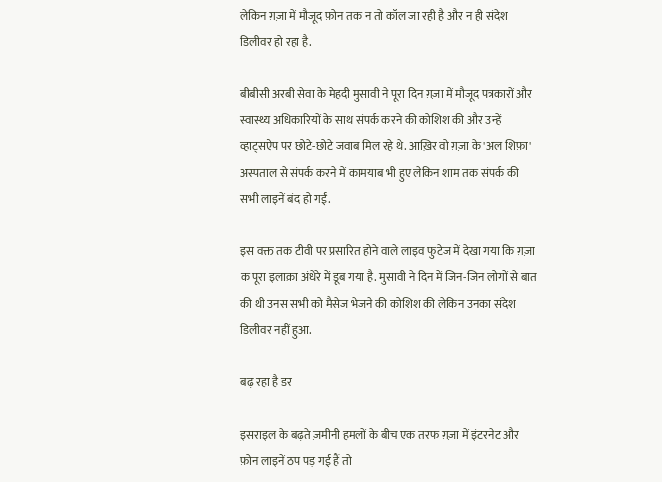लेकिन ग़ज़ा में मौजूद फ़ोन तक न तो कॉल जा रही है और न ही संदेश डिलीवर हो रहा है.

बीबीसी अरबी सेवा के मेहदी मुसावी ने पूरा दिन ग़ज़ा में मौजूद पत्रकारों और स्वास्थ्य अधिकारियों के साथ संपर्क करने की कोशिश की और उन्हें व्हाट्सऐप पर छोटे-छोटे जवाब मिल रहे थे. आख़िर वो ग़ज़ा के 'अल शिफ़ा' अस्पताल से संपर्क करने में कामयाब भी हुए लेकिन शाम तक संपर्क की सभी लाइनें बंद हो गईं.

इस वक्त तक टीवी पर प्रसारित होने वाले लाइव फुटेज में देखा गया कि ग़ज़ा क पूरा इलाक़ा अंधेरे में डूब गया है. मुसावी ने दिन में जिन-जिन लोगों से बात की थी उनस सभी को मैसेज भेजने की कोशिश की लेकिन उनका संदेश डिलीवर नहीं हुआ.

बढ़ रहा है डर

इसराइल के बढ़ते ज़मीनी हमलों के बीच एक तरफ ग़ज़ा में इंटरनेट और फ़ोन लाइनें ठप पड़ गई हैं तो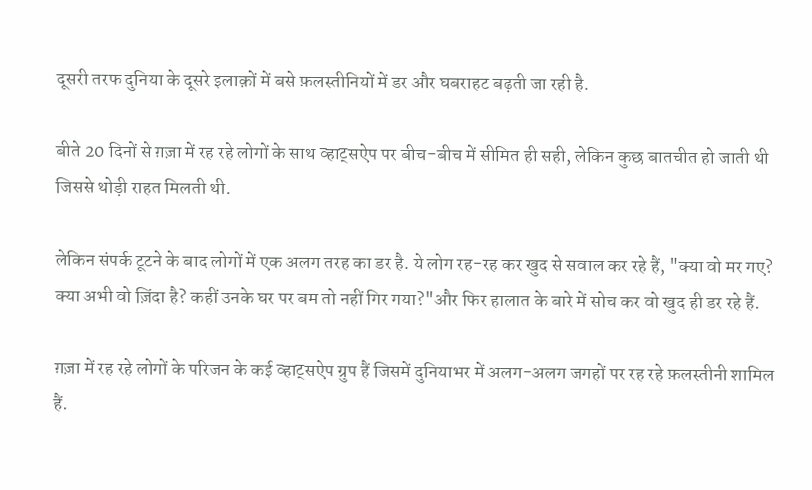दूसरी तरफ दुनिया के दूसरे इलाक़ों में बसे फ़लस्तीनियों में डर और घबराहट बढ़ती जा रही है.

बीते 20 दिनों से ग़ज़ा में रह रहे लोगों के साथ व्हाट्सऐप पर बीच-बीच में सीमित ही सही, लेकिन कुछ बातचीत हो जाती थी जिससे थोड़ी राहत मिलती थी.

लेकिन संपर्क टूटने के बाद लोगों में एक अलग तरह का डर है. ये लोग रह-रह कर खुद से सवाल कर रहे हैं, "क्या वो मर गए? क्या अभी वो ज़िंदा है? कहीं उनके घर पर बम तो नहीं गिर गया?"और फिर हालात के बारे में सोच कर वो खुद ही डर रहे हैं.

ग़ज़ा में रह रहे लोगों के परिजन के कई व्हाट्सऐप ग्रुप हैं जिसमें दुनियाभर में अलग-अलग जगहों पर रह रहे फ़लस्तीनी शामिल हैं.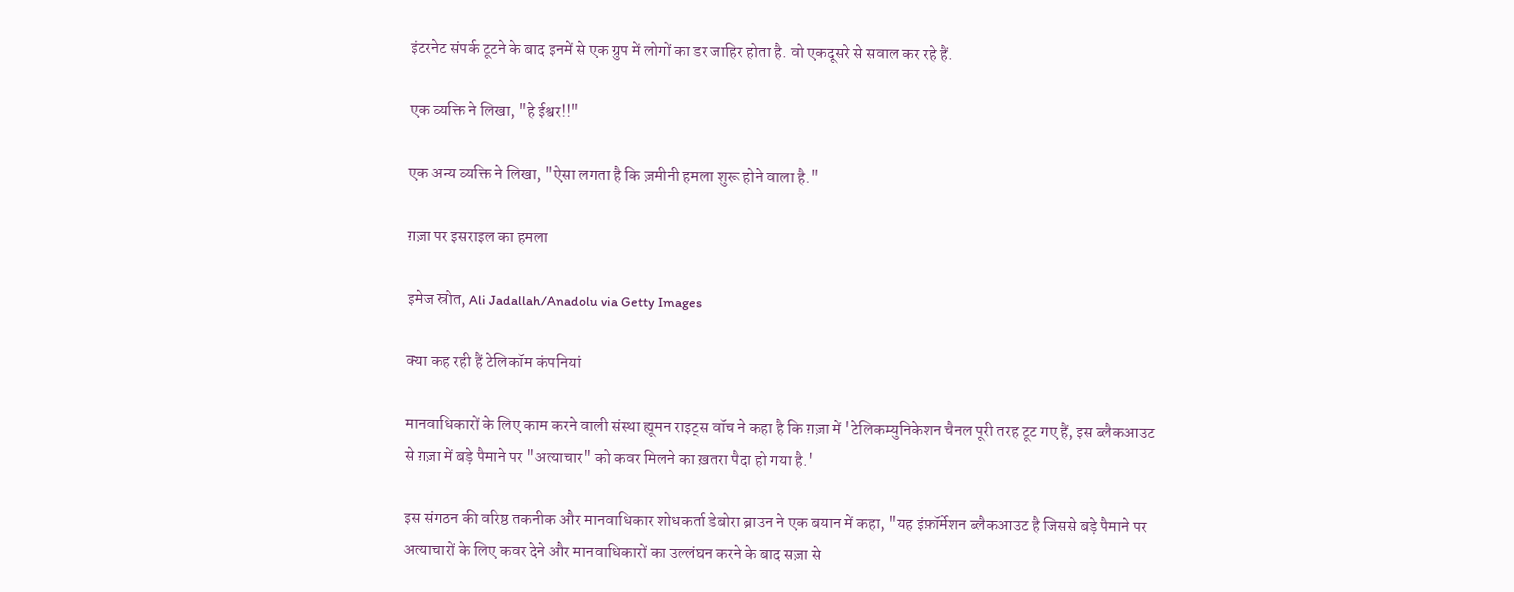इंटरनेट संपर्क टूटने के बाद इनमें से एक ग्रुप में लोगों का डर जाहिर होता है. वो एकदूसरे से सवाल कर रहे हैं.

एक व्यक्ति ने लिखा, "हे ईश्वर!!"

एक अन्य व्यक्ति ने लिखा, "ऐसा लगता है कि ज़मीनी हमला शुरू होने वाला है."

ग़ज़ा पर इसराइल का हमला

इमेज स्रोत, Ali Jadallah/Anadolu via Getty Images

क्या कह रही हैं टेलिकॉम कंपनियां

मानवाधिकारों के लिए काम करने वाली संस्था ह्यूमन राइट्स वॉच ने कहा है कि ग़ज़ा में 'टेलिकम्युनिकेशन चैनल पूरी तरह टूट गए हैं, इस ब्लैकआउट से ग़ज़ा में बड़े पैमाने पर "अत्याचार" को कवर मिलने का ख़तरा पैदा हो गया है.'

इस संगठन की वरिष्ठ तकनीक और मानवाधिकार शोधकर्ता डेबोरा ब्राउन ने एक बयान में कहा, "यह इंफ़ॉर्मेशन ब्लैकआउट है जिससे बड़े पैमाने पर अत्याचारों के लिए कवर देने और मानवाधिकारों का उल्लंघन करने के बाद सज़ा से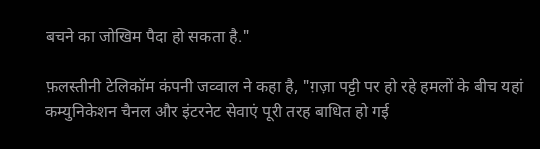बचने का जोखिम पैदा हो सकता है."

फ़लस्तीनी टेलिकॉम कंपनी जव्वाल ने कहा है, "ग़ज़ा पट्टी पर हो रहे हमलों के बीच यहां कम्युनिकेशन चैनल और इंटरनेट सेवाएं पूरी तरह बाधित हो गई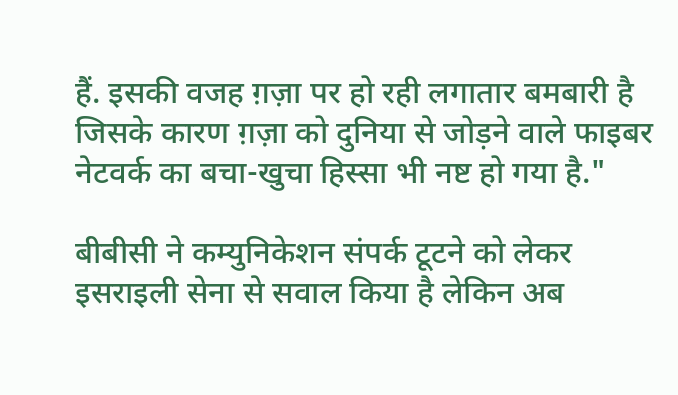हैं. इसकी वजह ग़ज़ा पर हो रही लगातार बमबारी है जिसके कारण ग़ज़ा को दुनिया से जोड़ने वाले फाइबर नेटवर्क का बचा-खुचा हिस्सा भी नष्ट हो गया है."

बीबीसी ने कम्युनिकेशन संपर्क टूटने को लेकर इसराइली सेना से सवाल किया है लेकिन अब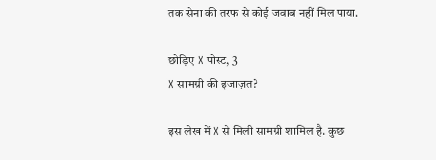तक सेना की तरफ से कोई जवाब नहीं मिल पाया.

छोड़िए X पोस्ट, 3
X सामग्री की इजाज़त?

इस लेख में X से मिली सामग्री शामिल है. कुछ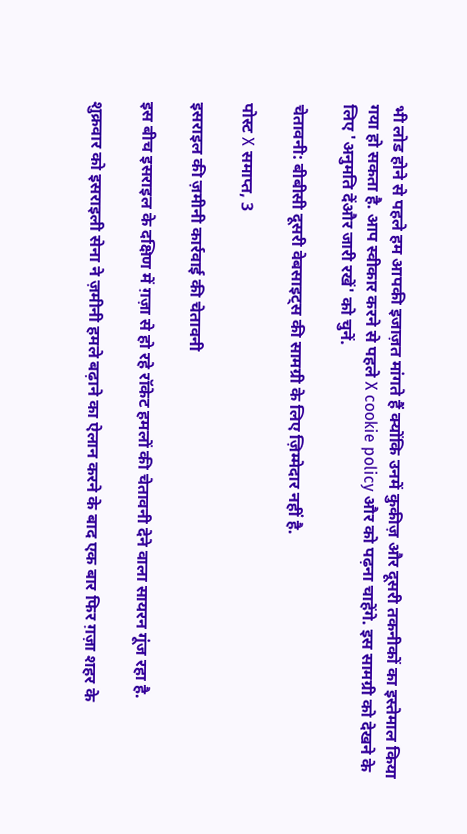भी लोड होने से पहले हम आपकी इजाज़त मांगते हैं क्योंकि उनमें कुकीज़ और दूसरी तकनीकों का इस्तेमाल किया गया हो सकता है. आप स्वीकार करने से पहले X cookie policy और को पढ़ना चाहेंगे. इस सामग्री को देखने के लिए 'अनुमति देंऔर जारी रखें' को चुनें.

चेतावनी: बीबीसी दूसरी वेबसाइट्स की सामग्री के लिए ज़िम्मेदार नहीं है.

पोस्ट X समाप्त, 3

इसराइल की ज़मीनी कार्रवाई की चेतावनी

इस बीच इसराइल के दक्षिण में ग़ज़ा से हो रहे रॉकेट हमलों की चेतावनी देने वाला सायरन गूंज रहा है.

शुक्रवार को इसराइली सेना ने ज़मीनी हमले बढ़ाने का ऐलान करने के बाद एक बार फिर ग़ज़ा शहर के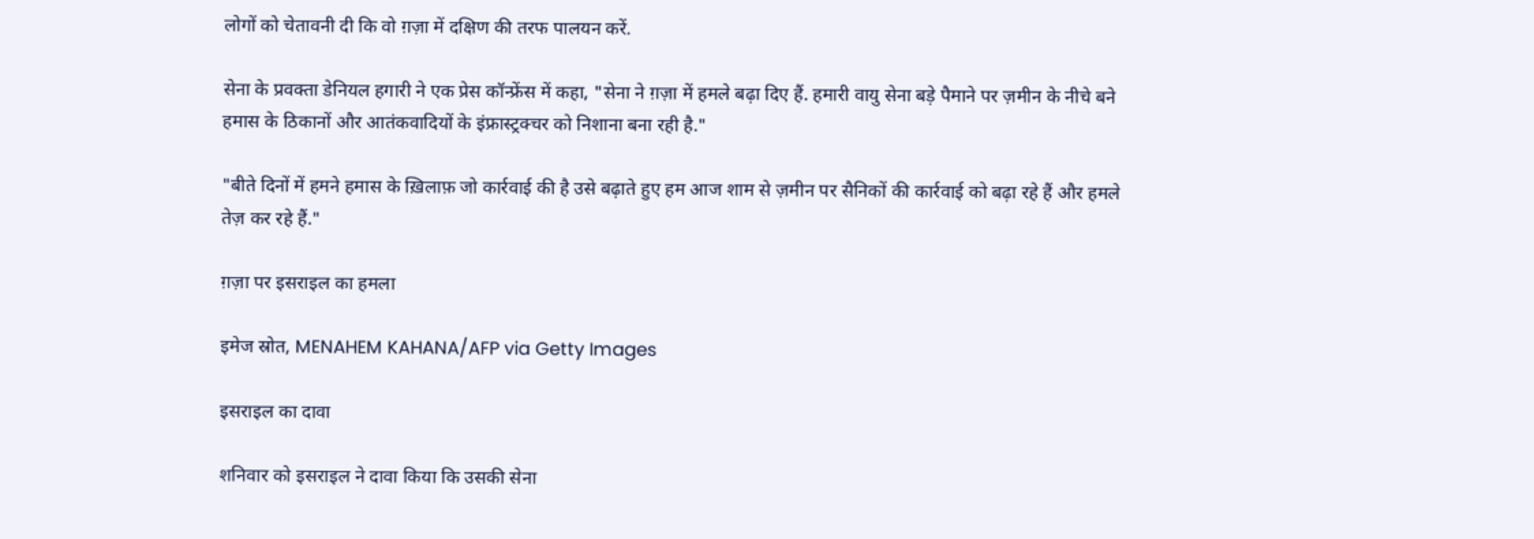लोगों को चेतावनी दी कि वो ग़ज़ा में दक्षिण की तरफ पालयन करें.

सेना के प्रवक्ता डेनियल हगारी ने एक प्रेस कॉन्फ्रेंस में कहा, "सेना ने ग़ज़ा में हमले बढ़ा दिए हैं. हमारी वायु सेना बड़े पैमाने पर ज़मीन के नीचे बने हमास के ठिकानों और आतंकवादियों के इंफ्रास्ट्रक्चर को निशाना बना रही है."

"बीते दिनों में हमने हमास के ख़िलाफ़ जो कार्रवाई की है उसे बढ़ाते हुए हम आज शाम से ज़मीन पर सैनिकों की कार्रवाई को बढ़ा रहे हैं और हमले तेज़ कर रहे हैं."

ग़ज़ा पर इसराइल का हमला

इमेज स्रोत, MENAHEM KAHANA/AFP via Getty Images

इसराइल का दावा

शनिवार को इसराइल ने दावा किया कि उसकी सेना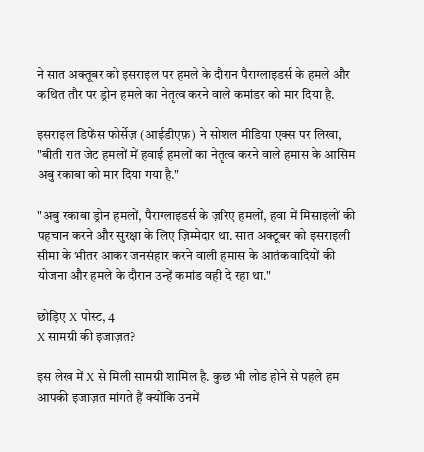ने सात अक्तूबर को इसराइल पर हमले के दौरान पैराग्लाइडर्स के हमले और कथित तौर पर ड्रोन हमले का नेतृत्व करने वाले कमांडर को मार दिया है.

इसराइल डिफेंस फोर्सेज़ (आईडीएफ़) ने सोशल मीडिया एक्स पर लिखा, "बीती रात जेट हमलों में हवाई हमलों का नेतृत्व करने वाले हमास के आसिम अबु रकाबा को मार दिया गया है."

"अबु रकाबा ड्रोन हमलों, पैराग्लाइडर्स के ज़रिए हमलों, हवा में मिसाइलों की पहचान करने और सुरक्षा के लिए ज़िम्मेदार था. सात अक्टूबर को इसराइली सीमा के भीतर आकर जनसंहार करने वाली हमास के आतंकवादियों की योजना और हमले के दौरान उन्हें कमांड वही दे रहा था."

छोड़िए X पोस्ट, 4
X सामग्री की इजाज़त?

इस लेख में X से मिली सामग्री शामिल है. कुछ भी लोड होने से पहले हम आपकी इजाज़त मांगते हैं क्योंकि उनमें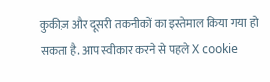कुकीज़ और दूसरी तकनीकों का इस्तेमाल किया गया हो सकता है. आप स्वीकार करने से पहले X cookie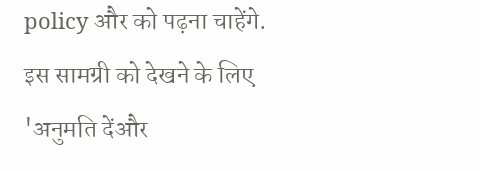policy और को पढ़ना चाहेंगे. इस सामग्री को देखने के लिए 'अनुमति देंऔर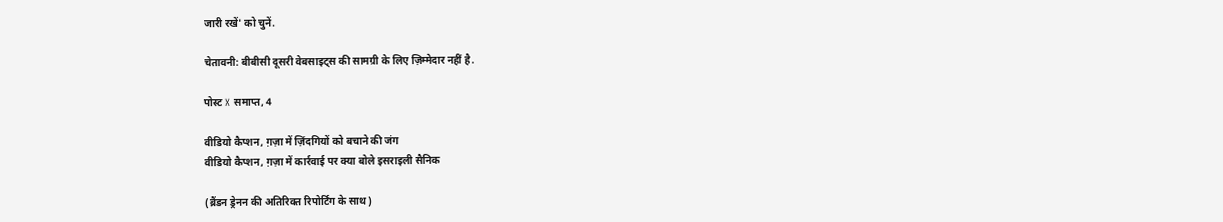जारी रखें' को चुनें.

चेतावनी: बीबीसी दूसरी वेबसाइट्स की सामग्री के लिए ज़िम्मेदार नहीं है.

पोस्ट X समाप्त, 4

वीडियो कैप्शन, ग़ज़ा में ज़िंदगियों को बचाने की जंग
वीडियो कैप्शन, ग़ज़ा में कार्रवाई पर क्या बोले इसराइली सैनिक

(ब्रैंडन ड्रेनन की अतिरिक्त रिपोर्टिंग के साथ)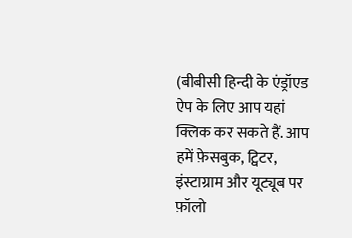(बीबीसी हिन्दी के एंड्रॉएड ऐप के लिए आप यहां क्लिक कर सकते हैं. आप हमें फ़ेसबुक, ट्विटर, इंस्टाग्राम और यूट्यूब पर फ़ॉलो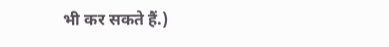भी कर सकते हैं.)